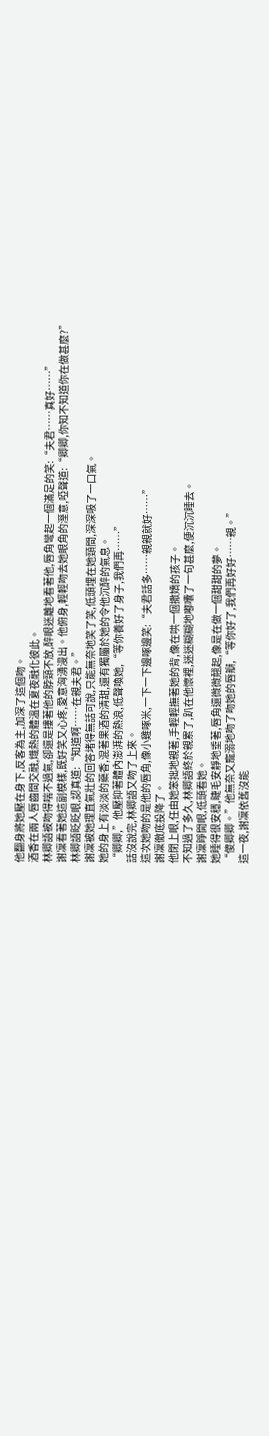他翻身將她壓在身下,反客為主,加深了這個吻。
酒香在兩人唇齒間交融,熾熱的體溫在夏夜融化彼此。
林卿語被吻得喘不過氣,卻還是摟著他的脖頸不放,醉眼迷離地看著他,唇角彎起一個滿足的笑:“夫君……真好……”
謝凜看著她這副模樣,既好笑又心疼,愛意洶湧漫出。他俯身,輕輕吻去她眼角的溼意,啞聲道:“卿卿,你知不知道你在做甚麼?”
林卿語眨眨眼,認真道:“知道啊……在親夫君。”
謝凜被她理直氣壯的回答堵得無話可說,只能無奈地笑了笑,低頭埋在她頸間,深深吸了一口氣。
她的身上有淡淡的藥香,混著果酒的清甜,還有獨屬於她的令他沉醉的氣息。
“卿卿,”他壓抑著體內澎湃的熱浪,低聲喚她,“等你養好了身子,我們再……”
話沒說完,林卿語又吻了上來。
這次她吻的是他的唇角,像小雞啄米,一下一下邊啄邊笑:“夫君話多……親親就好……”
謝凜徹底投降了。
他閉上眼,任由她笨拙地親著,手輕輕撫著她的背,像在哄一個撒嬌的孩子。
不知過了多久,林卿語終於親累了,趴在他懷裡,迷迷糊糊地嘟囔了一句甚麼,便沉沉睡去。
謝凜睜開眼,低頭看她。
她睡得很安穩,睫毛安靜地垂著,唇角還微微翹起,像是在做一個甜甜的夢。
“傻卿卿。”他無奈又寵溺地吻了吻她的唇瓣,“等你好了,我們再好好……親。”
這一夜,謝凜依舊沒能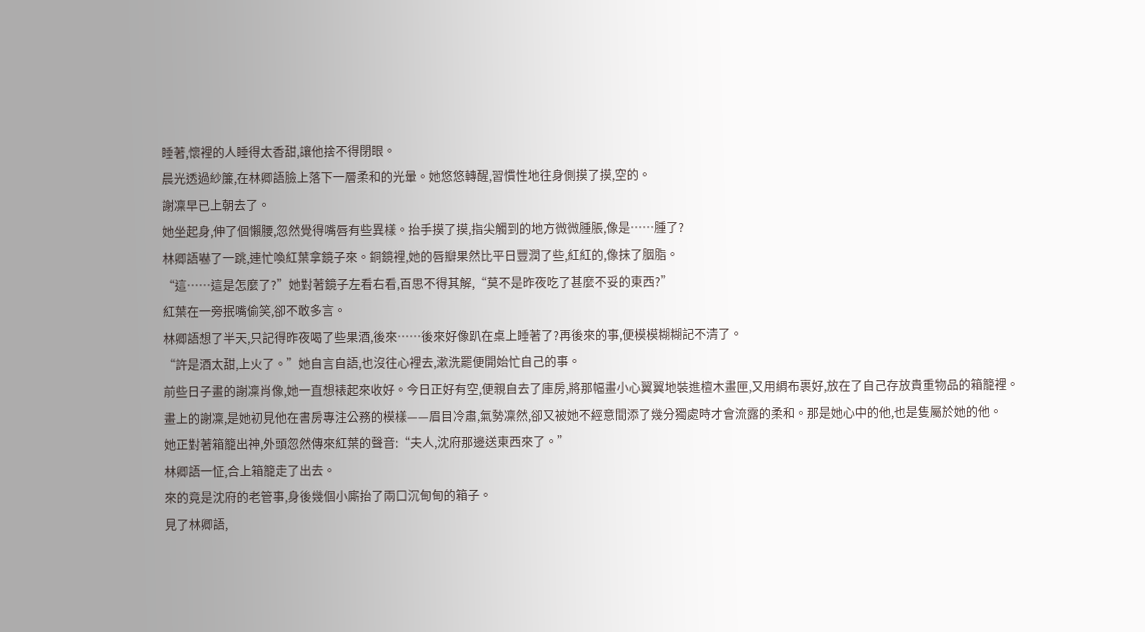睡著,懷裡的人睡得太香甜,讓他捨不得閉眼。
晨光透過紗簾,在林卿語臉上落下一層柔和的光暈。她悠悠轉醒,習慣性地往身側摸了摸,空的。
謝凜早已上朝去了。
她坐起身,伸了個懶腰,忽然覺得嘴唇有些異樣。抬手摸了摸,指尖觸到的地方微微腫脹,像是……腫了?
林卿語嚇了一跳,連忙喚紅葉拿鏡子來。銅鏡裡,她的唇瓣果然比平日豐潤了些,紅紅的,像抹了胭脂。
“這……這是怎麼了?”她對著鏡子左看右看,百思不得其解,“莫不是昨夜吃了甚麼不妥的東西?”
紅葉在一旁抿嘴偷笑,卻不敢多言。
林卿語想了半天,只記得昨夜喝了些果酒,後來……後來好像趴在桌上睡著了?再後來的事,便模模糊糊記不清了。
“許是酒太甜,上火了。”她自言自語,也沒往心裡去,漱洗罷便開始忙自己的事。
前些日子畫的謝凜肖像,她一直想裱起來收好。今日正好有空,便親自去了庫房,將那幅畫小心翼翼地裝進檀木畫匣,又用綢布裹好,放在了自己存放貴重物品的箱籠裡。
畫上的謝凜,是她初見他在書房專注公務的模樣——眉目冷肅,氣勢凜然,卻又被她不經意間添了幾分獨處時才會流露的柔和。那是她心中的他,也是隻屬於她的他。
她正對著箱籠出神,外頭忽然傳來紅葉的聲音:“夫人,沈府那邊送東西來了。”
林卿語一怔,合上箱籠走了出去。
來的竟是沈府的老管事,身後幾個小廝抬了兩口沉甸甸的箱子。
見了林卿語,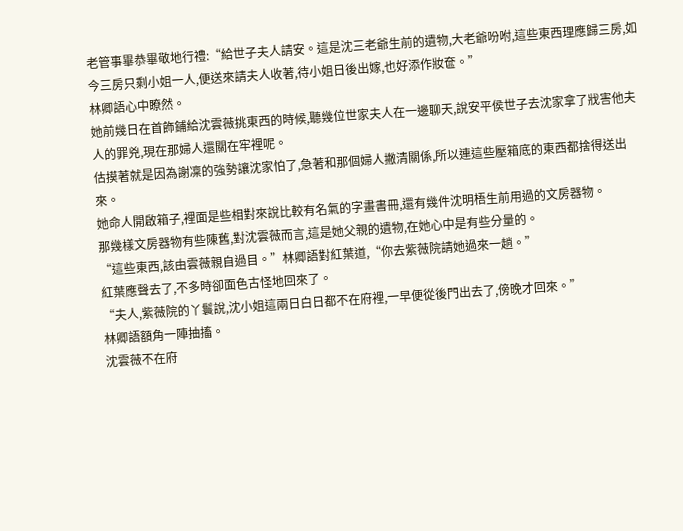老管事畢恭畢敬地行禮:“給世子夫人請安。這是沈三老爺生前的遺物,大老爺吩咐,這些東西理應歸三房,如今三房只剩小姐一人,便送來請夫人收著,待小姐日後出嫁,也好添作妝奩。”
林卿語心中瞭然。
她前幾日在首飾鋪給沈雲薇挑東西的時候,聽幾位世家夫人在一邊聊天,說安平侯世子去沈家拿了戕害他夫人的罪兇,現在那婦人還關在牢裡呢。
估摸著就是因為謝凜的強勢讓沈家怕了,急著和那個婦人撇清關係,所以連這些壓箱底的東西都捨得送出來。
她命人開啟箱子,裡面是些相對來說比較有名氣的字畫書冊,還有幾件沈明梧生前用過的文房器物。
那幾樣文房器物有些陳舊,對沈雲薇而言,這是她父親的遺物,在她心中是有些分量的。
“這些東西,該由雲薇親自過目。”林卿語對紅葉道,“你去紫薇院請她過來一趟。”
紅葉應聲去了,不多時卻面色古怪地回來了。
“夫人,紫薇院的丫鬟說,沈小姐這兩日白日都不在府裡,一早便從後門出去了,傍晚才回來。”
林卿語額角一陣抽搐。
沈雲薇不在府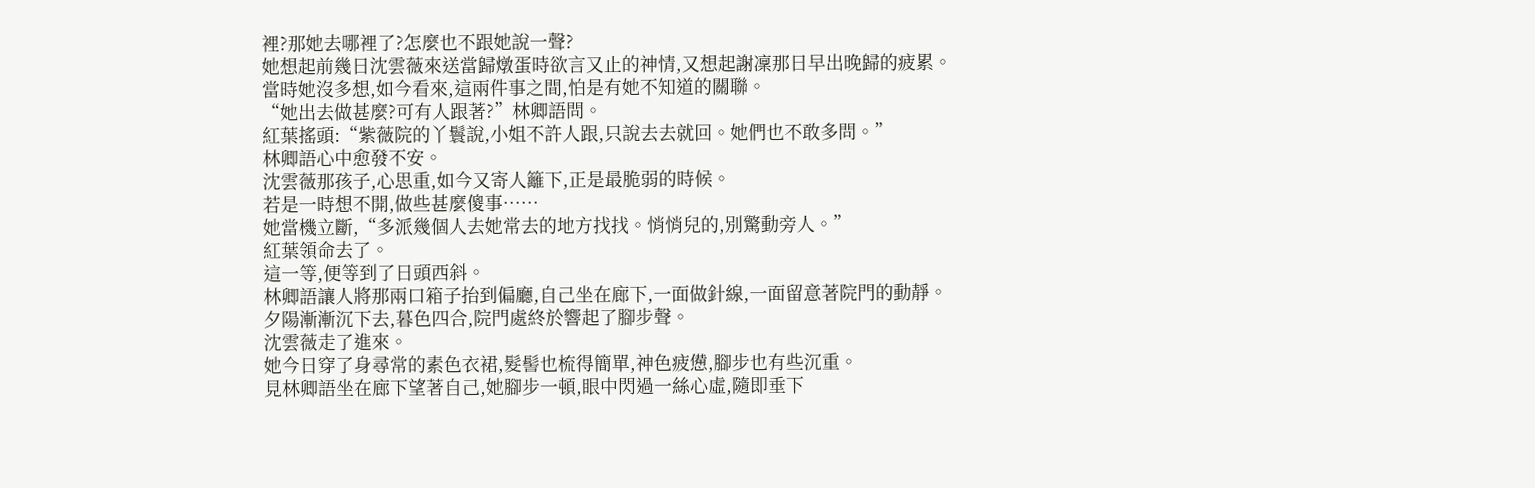裡?那她去哪裡了?怎麼也不跟她說一聲?
她想起前幾日沈雲薇來送當歸燉蛋時欲言又止的神情,又想起謝凜那日早出晚歸的疲累。
當時她沒多想,如今看來,這兩件事之間,怕是有她不知道的關聯。
“她出去做甚麼?可有人跟著?”林卿語問。
紅葉搖頭:“紫薇院的丫鬟說,小姐不許人跟,只說去去就回。她們也不敢多問。”
林卿語心中愈發不安。
沈雲薇那孩子,心思重,如今又寄人籬下,正是最脆弱的時候。
若是一時想不開,做些甚麼傻事……
她當機立斷,“多派幾個人去她常去的地方找找。悄悄兒的,別驚動旁人。”
紅葉領命去了。
這一等,便等到了日頭西斜。
林卿語讓人將那兩口箱子抬到偏廳,自己坐在廊下,一面做針線,一面留意著院門的動靜。
夕陽漸漸沉下去,暮色四合,院門處終於響起了腳步聲。
沈雲薇走了進來。
她今日穿了身尋常的素色衣裙,髮髻也梳得簡單,神色疲憊,腳步也有些沉重。
見林卿語坐在廊下望著自己,她腳步一頓,眼中閃過一絲心虛,隨即垂下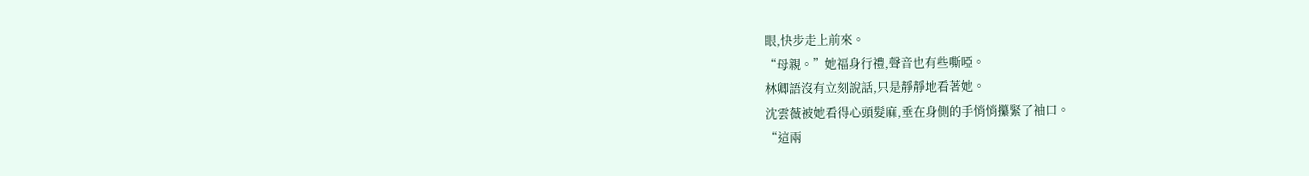眼,快步走上前來。
“母親。”她福身行禮,聲音也有些嘶啞。
林卿語沒有立刻說話,只是靜靜地看著她。
沈雲薇被她看得心頭髮麻,垂在身側的手悄悄攥緊了袖口。
“這兩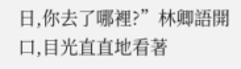日,你去了哪裡?”林卿語開口,目光直直地看著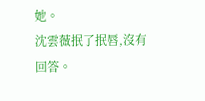她。
沈雲薇抿了抿唇,沒有回答。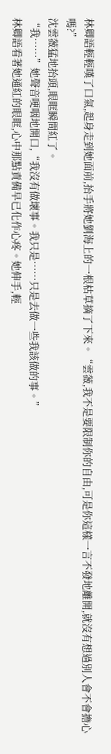林卿語輕輕嘆了口氣,起身走到她面前,抬手將她劉海上的一根枯草摘了下來。“雲薇,我不是要限制你的自由,可是你這樣一言不發地離開,就沒有想過別人會不會擔心嗎?”
沈雲薇猛地抬頭,眼眶瞬間紅了。
“我……”她聲音哽咽地開口,“我沒有做壞事。我只是……只是去做一些我該做的事。”
林卿語看著她通紅的眼眶,心中那點責備早已化作心疼。她伸手,輕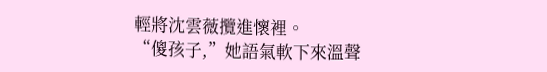輕將沈雲薇攬進懷裡。
“傻孩子,”她語氣軟下來溫聲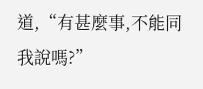道,“有甚麼事,不能同我說嗎?”